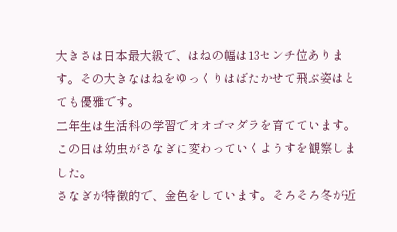大きさは日本最大級で、はねの幅は13センチ位あります。その大きなはねをゆっくりはばたかせて飛ぶ姿はとても優雅です。
二年生は生活科の学習でオオゴマダラを育てています。この日は幼虫がさなぎに変わっていくようすを観察しました。
さなぎが特徴的で、金色をしています。そろそろ冬が近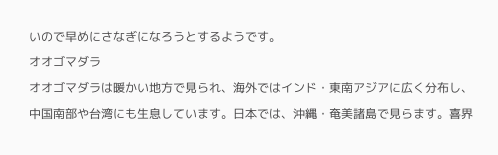いので早めにさなぎになろうとするようです。
オオゴマダラ
オオゴマダラは暖かい地方で見られ、海外ではインド・東南アジアに広く分布し、中国南部や台湾にも生息しています。日本では、沖縄・奄美諸島で見らます。喜界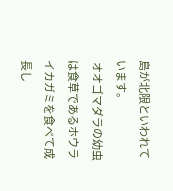島が北限といわれています。
 オオゴマダラの幼虫は食草であるホウライカガミを食べて成長し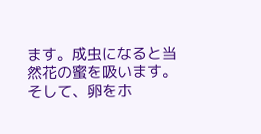ます。成虫になると当然花の蜜を吸います。そして、卵をホ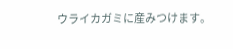ウライカガミに産みつけます。